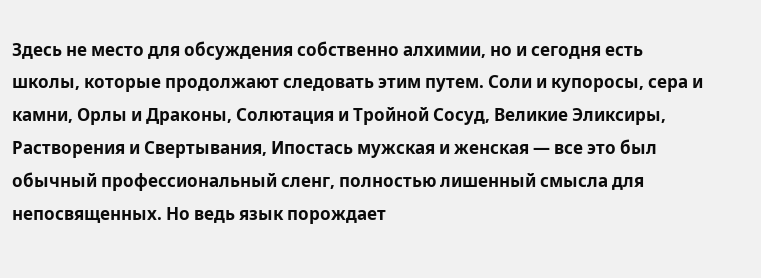Здесь не место для обсуждения собственно алхимии, но и сегодня есть школы, которые продолжают следовать этим путем. Соли и купоросы, сера и камни, Орлы и Драконы, Солютация и Тройной Сосуд, Великие Эликсиры, Растворения и Свертывания, Ипостась мужская и женская — все это был обычный профессиональный сленг, полностью лишенный смысла для непосвященных. Но ведь язык порождает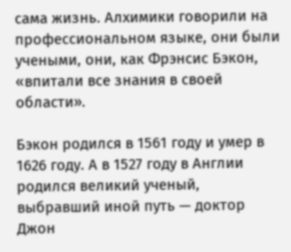сама жизнь. Алхимики говорили на профессиональном языке, они были учеными, они, как Фрэнсис Бэкон, «впитали все знания в своей области».

Бэкон родился в 1561 году и умер в 1626 году. А в 1527 году в Англии родился великий ученый, выбравший иной путь — доктор Джон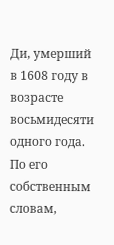Ди, умерший в 1608 году в возрасте восьмидесяти одного года. По его собственным словам,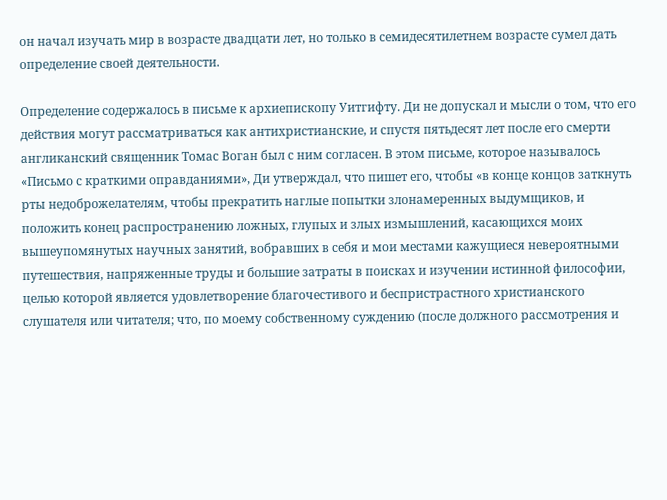он начал изучать мир в возрасте двадцати лет, но только в семидесятилетнем возрасте сумел дать определение своей деятельности.

Определение содержалось в письме к архиепископу Уитгифту. Ди не допускал и мысли о том, что его действия могут рассматриваться как антихристианские, и спустя пятьдесят лет после его смерти англиканский священник Томас Воган был с ним согласен. В этом письме, которое называлось «Письмо с краткими оправданиями», Ди утверждал, что пишет его, чтобы «в конце концов заткнуть рты недоброжелателям, чтобы прекратить наглые попытки злонамеренных выдумщиков, и положить конец распространению ложных, глупых и злых измышлений, касающихся моих вышеупомянутых научных занятий, вобравших в себя и мои местами кажущиеся невероятными путешествия, напряженные труды и большие затраты в поисках и изучении истинной философии, целью которой является удовлетворение благочестивого и беспристрастного христианского слушателя или читателя; что, по моему собственному суждению (после должного рассмотрения и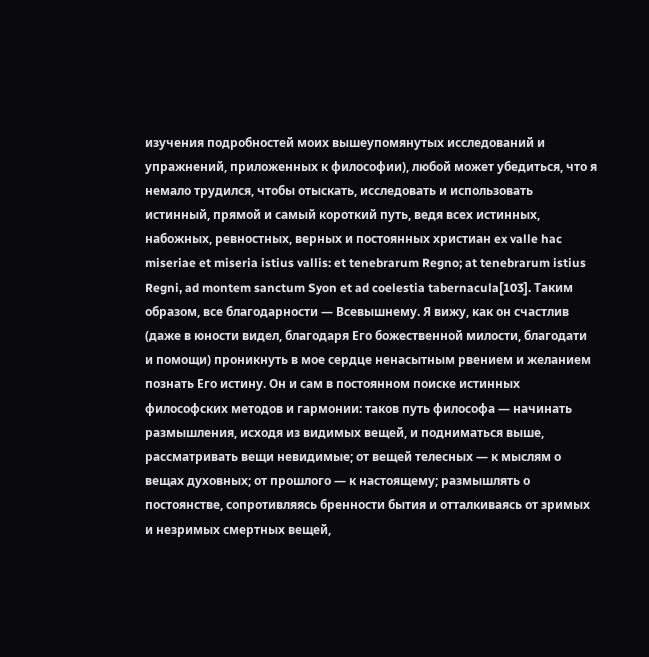изучения подробностей моих вышеупомянутых исследований и упражнений, приложенных к философии), любой может убедиться, что я немало трудился, чтобы отыскать, исследовать и использовать истинный, прямой и самый короткий путь, ведя всех истинных, набожных, ревностных, верных и постоянных христиан ex valle hac miseriae et miseria istius vallis: et tenebrarum Regno; at tenebrarum istius Regni, ad montem sanctum Syon et ad coelestia tabernacula[103]. Таким образом, все благодарности — Всевышнему. Я вижу, как он счастлив (даже в юности видел, благодаря Его божественной милости, благодати и помощи) проникнуть в мое сердце ненасытным рвением и желанием познать Его истину. Он и сам в постоянном поиске истинных философских методов и гармонии: таков путь философа — начинать размышления, исходя из видимых вещей, и подниматься выше, рассматривать вещи невидимые; от вещей телесных — к мыслям о вещах духовных; от прошлого — к настоящему; размышлять о постоянстве, сопротивляясь бренности бытия и отталкиваясь от зримых и незримых смертных вещей,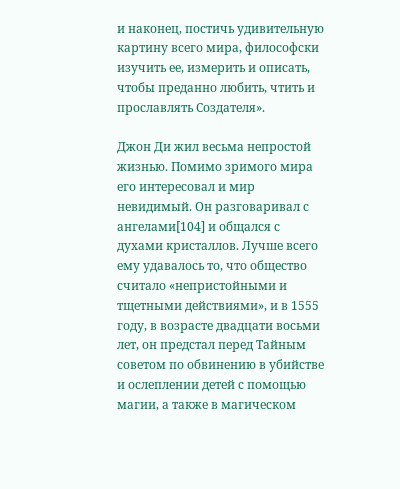и наконец, постичь удивительную картину всего мира, философски изучить ее, измерить и описать, чтобы преданно любить, чтить и прославлять Создателя».

Джон Ди жил весьма непростой жизнью. Помимо зримого мира его интересовал и мир невидимый. Он разговаривал с ангелами[104] и общался с духами кристаллов. Лучше всего ему удавалось то, что общество считало «непристойными и тщетными действиями», и в 1555 году, в возрасте двадцати восьми лет, он предстал перед Тайным советом по обвинению в убийстве и ослеплении детей с помощью магии, а также в магическом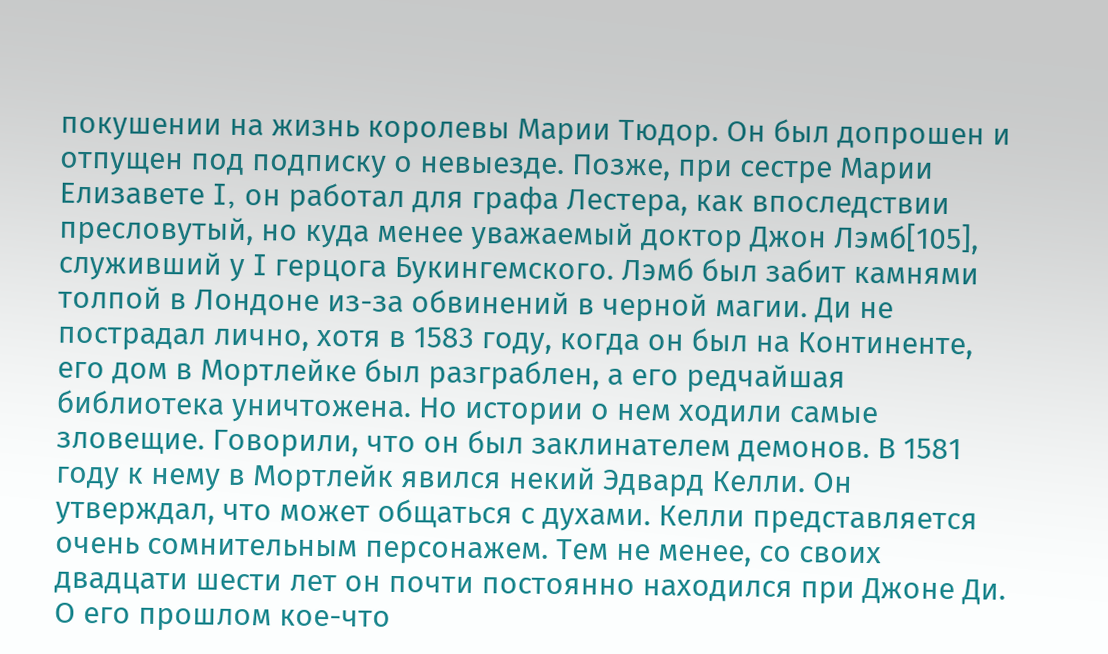покушении на жизнь королевы Марии Тюдор. Он был допрошен и отпущен под подписку о невыезде. Позже, при сестре Марии Елизавете I, он работал для графа Лестера, как впоследствии пресловутый, но куда менее уважаемый доктор Джон Лэмб[105], служивший у I герцога Букингемского. Лэмб был забит камнями толпой в Лондоне из-за обвинений в черной магии. Ди не пострадал лично, хотя в 1583 году, когда он был на Континенте, его дом в Мортлейке был разграблен, а его редчайшая библиотека уничтожена. Но истории о нем ходили самые зловещие. Говорили, что он был заклинателем демонов. В 1581 году к нему в Мортлейк явился некий Эдвард Келли. Он утверждал, что может общаться с духами. Келли представляется очень сомнительным персонажем. Тем не менее, со своих двадцати шести лет он почти постоянно находился при Джоне Ди. О его прошлом кое-что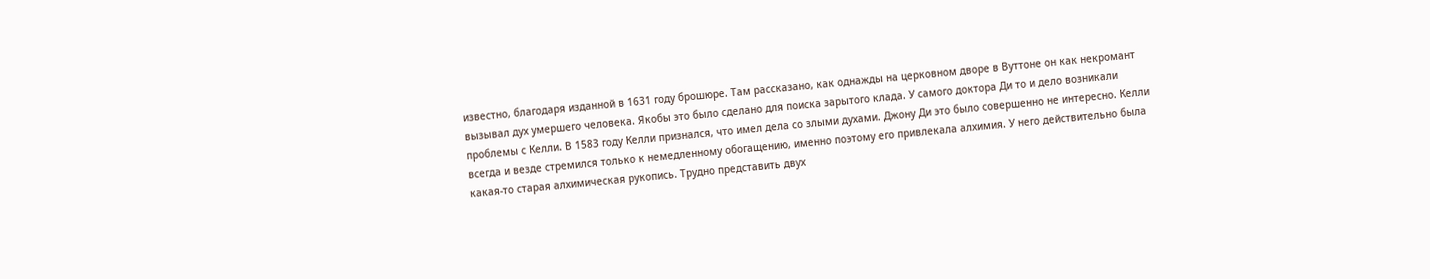известно, благодаря изданной в 1631 году брошюре. Там рассказано, как однажды на церковном дворе в Вуттоне он как некромант вызывал дух умершего человека. Якобы это было сделано для поиска зарытого клада. У самого доктора Ди то и дело возникали проблемы с Келли. В 1583 году Келли признался, что имел дела со злыми духами. Джону Ди это было совершенно не интересно. Келли всегда и везде стремился только к немедленному обогащению, именно поэтому его привлекала алхимия. У него действительно была какая-то старая алхимическая рукопись. Трудно представить двух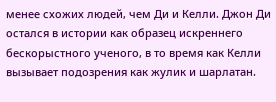менее схожих людей, чем Ди и Келли. Джон Ди остался в истории как образец искреннего бескорыстного ученого, в то время как Келли вызывает подозрения как жулик и шарлатан.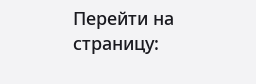Перейти на страницу: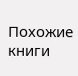Похожие книги